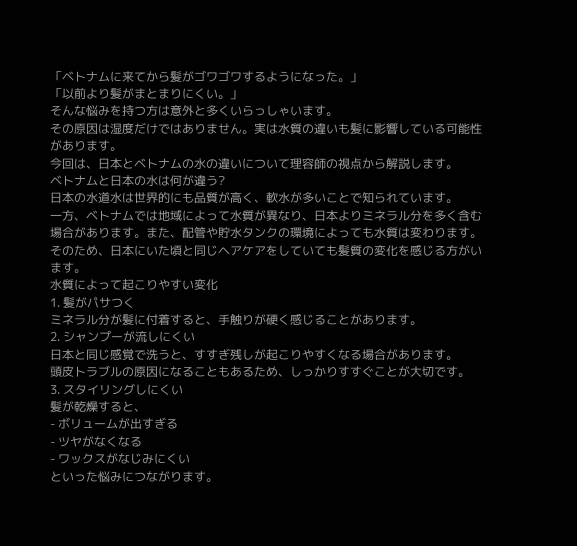「ベトナムに来てから髪がゴワゴワするようになった。」
「以前より髪がまとまりにくい。」
そんな悩みを持つ方は意外と多くいらっしゃいます。
その原因は湿度だけではありません。実は水質の違いも髪に影響している可能性があります。
今回は、日本とベトナムの水の違いについて理容師の視点から解説します。
ベトナムと日本の水は何が違う?
日本の水道水は世界的にも品質が高く、軟水が多いことで知られています。
一方、ベトナムでは地域によって水質が異なり、日本よりミネラル分を多く含む場合があります。また、配管や貯水タンクの環境によっても水質は変わります。
そのため、日本にいた頃と同じヘアケアをしていても髪質の変化を感じる方がいます。
水質によって起こりやすい変化
1. 髪がパサつく
ミネラル分が髪に付着すると、手触りが硬く感じることがあります。
2. シャンプーが流しにくい
日本と同じ感覚で洗うと、すすぎ残しが起こりやすくなる場合があります。
頭皮トラブルの原因になることもあるため、しっかりすすぐことが大切です。
3. スタイリングしにくい
髪が乾燥すると、
- ボリュームが出すぎる
- ツヤがなくなる
- ワックスがなじみにくい
といった悩みにつながります。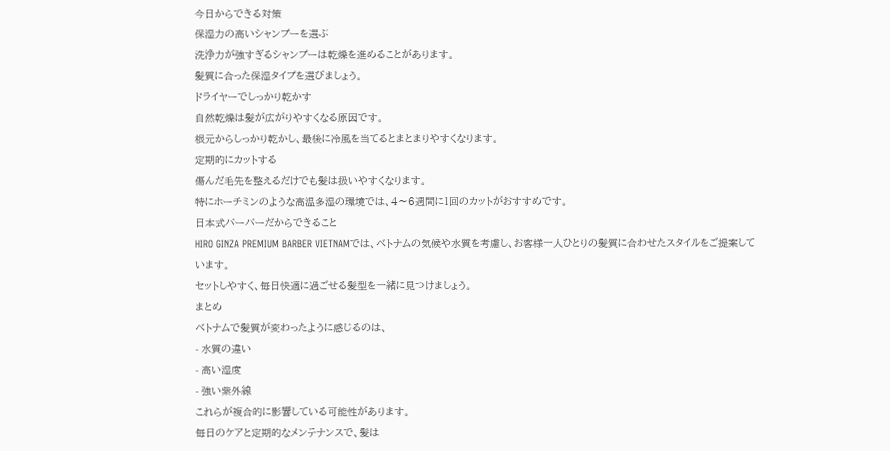今日からできる対策
保湿力の高いシャンプーを選ぶ
洗浄力が強すぎるシャンプーは乾燥を進めることがあります。
髪質に合った保湿タイプを選びましょう。
ドライヤーでしっかり乾かす
自然乾燥は髪が広がりやすくなる原因です。
根元からしっかり乾かし、最後に冷風を当てるとまとまりやすくなります。
定期的にカットする
傷んだ毛先を整えるだけでも髪は扱いやすくなります。
特にホーチミンのような高温多湿の環境では、4〜6週間に1回のカットがおすすめです。
日本式バーバーだからできること
HIRO GINZA PREMIUM BARBER VIETNAMでは、ベトナムの気候や水質を考慮し、お客様一人ひとりの髪質に合わせたスタイルをご提案しています。
セットしやすく、毎日快適に過ごせる髪型を一緒に見つけましょう。
まとめ
ベトナムで髪質が変わったように感じるのは、
- 水質の違い
- 高い湿度
- 強い紫外線
これらが複合的に影響している可能性があります。
毎日のケアと定期的なメンテナンスで、髪は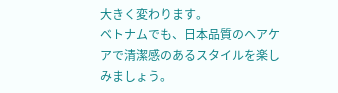大きく変わります。
ベトナムでも、日本品質のヘアケアで清潔感のあるスタイルを楽しみましょう。